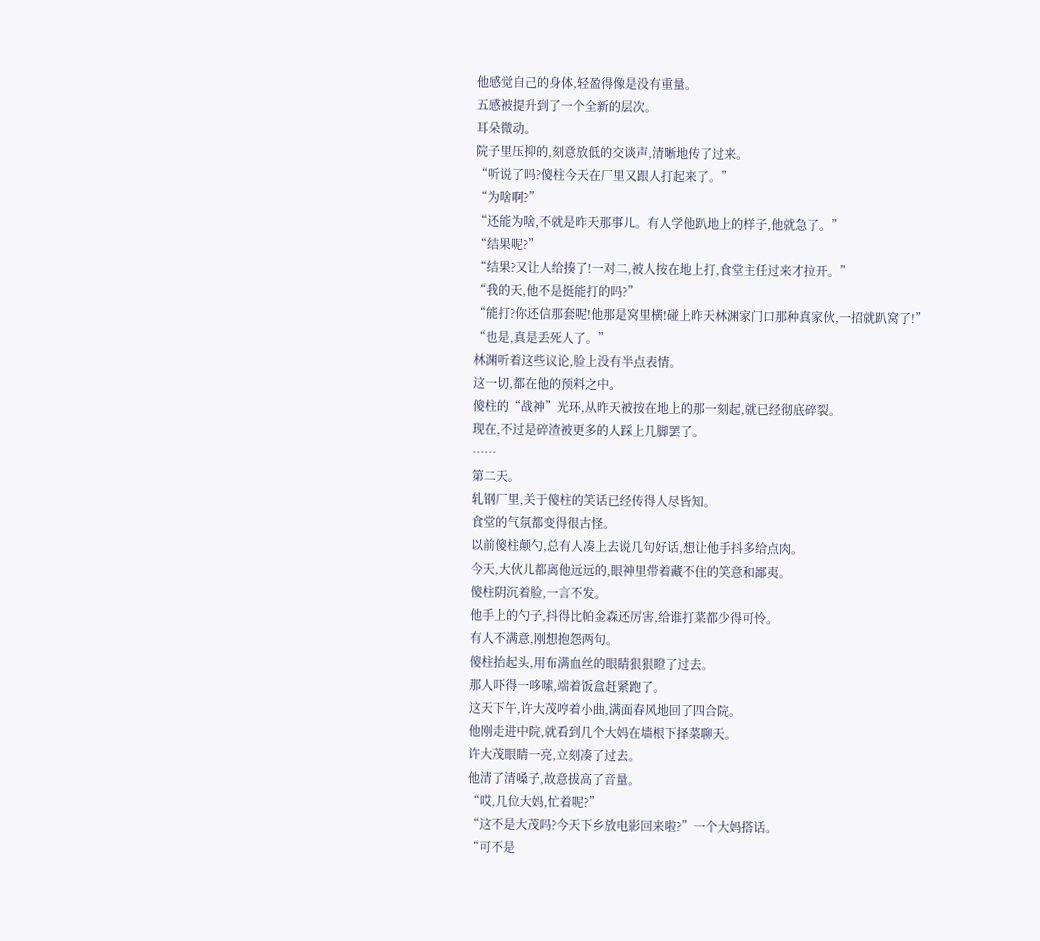他感觉自己的身体,轻盈得像是没有重量。
五感被提升到了一个全新的层次。
耳朵微动。
院子里压抑的,刻意放低的交谈声,清晰地传了过来。
“听说了吗?傻柱今天在厂里又跟人打起来了。”
“为啥啊?”
“还能为啥,不就是昨天那事儿。有人学他趴地上的样子,他就急了。”
“结果呢?”
“结果?又让人给揍了!一对二,被人按在地上打,食堂主任过来才拉开。”
“我的天,他不是挺能打的吗?”
“能打?你还信那套呢!他那是窝里横!碰上昨天林渊家门口那种真家伙,一招就趴窝了!”
“也是,真是丢死人了。”
林渊听着这些议论,脸上没有半点表情。
这一切,都在他的预料之中。
傻柱的“战神”光环,从昨天被按在地上的那一刻起,就已经彻底碎裂。
现在,不过是碎渣被更多的人踩上几脚罢了。
……
第二天。
轧钢厂里,关于傻柱的笑话已经传得人尽皆知。
食堂的气氛都变得很古怪。
以前傻柱颠勺,总有人凑上去说几句好话,想让他手抖多给点肉。
今天,大伙儿都离他远远的,眼神里带着藏不住的笑意和鄙夷。
傻柱阴沉着脸,一言不发。
他手上的勺子,抖得比帕金森还厉害,给谁打菜都少得可怜。
有人不满意,刚想抱怨两句。
傻柱抬起头,用布满血丝的眼睛狠狠瞪了过去。
那人吓得一哆嗦,端着饭盒赶紧跑了。
这天下午,许大茂哼着小曲,满面春风地回了四合院。
他刚走进中院,就看到几个大妈在墙根下择菜聊天。
许大茂眼睛一亮,立刻凑了过去。
他清了清嗓子,故意拔高了音量。
“哎,几位大妈,忙着呢?”
“这不是大茂吗?今天下乡放电影回来啦?”一个大妈搭话。
“可不是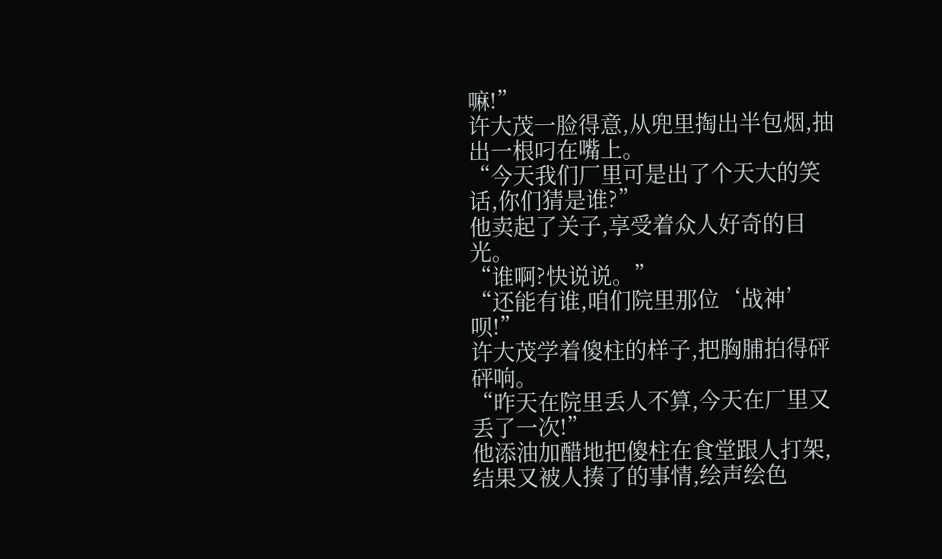嘛!”
许大茂一脸得意,从兜里掏出半包烟,抽出一根叼在嘴上。
“今天我们厂里可是出了个天大的笑话,你们猜是谁?”
他卖起了关子,享受着众人好奇的目光。
“谁啊?快说说。”
“还能有谁,咱们院里那位‘战神’呗!”
许大茂学着傻柱的样子,把胸脯拍得砰砰响。
“昨天在院里丢人不算,今天在厂里又丢了一次!”
他添油加醋地把傻柱在食堂跟人打架,结果又被人揍了的事情,绘声绘色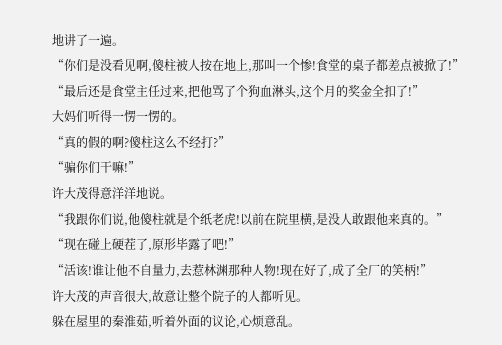地讲了一遍。
“你们是没看见啊,傻柱被人按在地上,那叫一个惨!食堂的桌子都差点被掀了!”
“最后还是食堂主任过来,把他骂了个狗血淋头,这个月的奖金全扣了!”
大妈们听得一愣一愣的。
“真的假的啊?傻柱这么不经打?”
“骗你们干嘛!”
许大茂得意洋洋地说。
“我跟你们说,他傻柱就是个纸老虎!以前在院里横,是没人敢跟他来真的。”
“现在碰上硬茬了,原形毕露了吧!”
“活该!谁让他不自量力,去惹林渊那种人物!现在好了,成了全厂的笑柄!”
许大茂的声音很大,故意让整个院子的人都听见。
躲在屋里的秦淮茹,听着外面的议论,心烦意乱。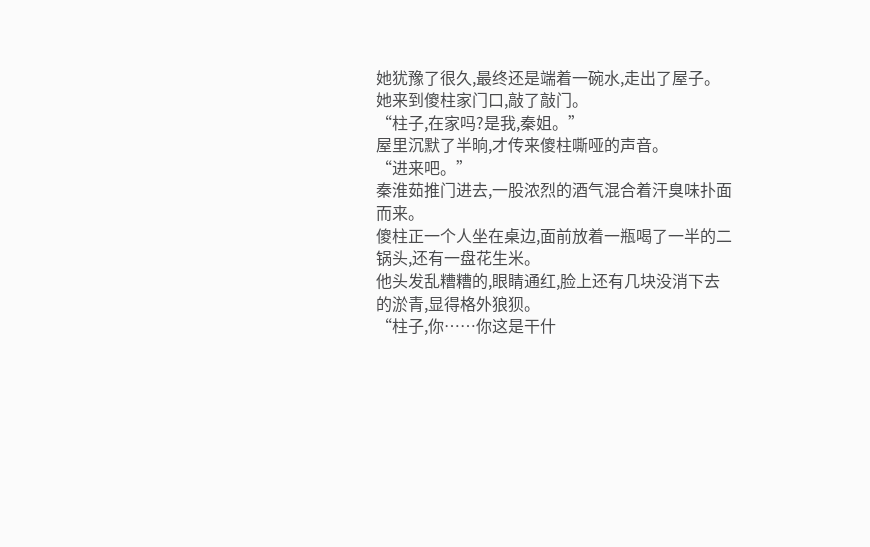她犹豫了很久,最终还是端着一碗水,走出了屋子。
她来到傻柱家门口,敲了敲门。
“柱子,在家吗?是我,秦姐。”
屋里沉默了半晌,才传来傻柱嘶哑的声音。
“进来吧。”
秦淮茹推门进去,一股浓烈的酒气混合着汗臭味扑面而来。
傻柱正一个人坐在桌边,面前放着一瓶喝了一半的二锅头,还有一盘花生米。
他头发乱糟糟的,眼睛通红,脸上还有几块没消下去的淤青,显得格外狼狈。
“柱子,你……你这是干什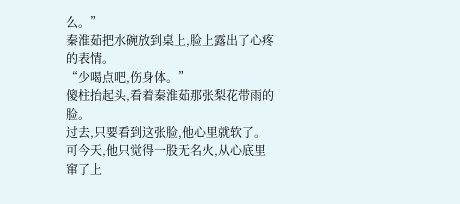么。”
秦淮茹把水碗放到桌上,脸上露出了心疼的表情。
“少喝点吧,伤身体。”
傻柱抬起头,看着秦淮茹那张梨花带雨的脸。
过去,只要看到这张脸,他心里就软了。
可今天,他只觉得一股无名火,从心底里窜了上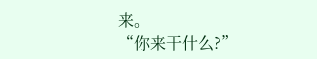来。
“你来干什么?”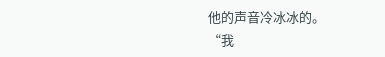他的声音冷冰冰的。
“我